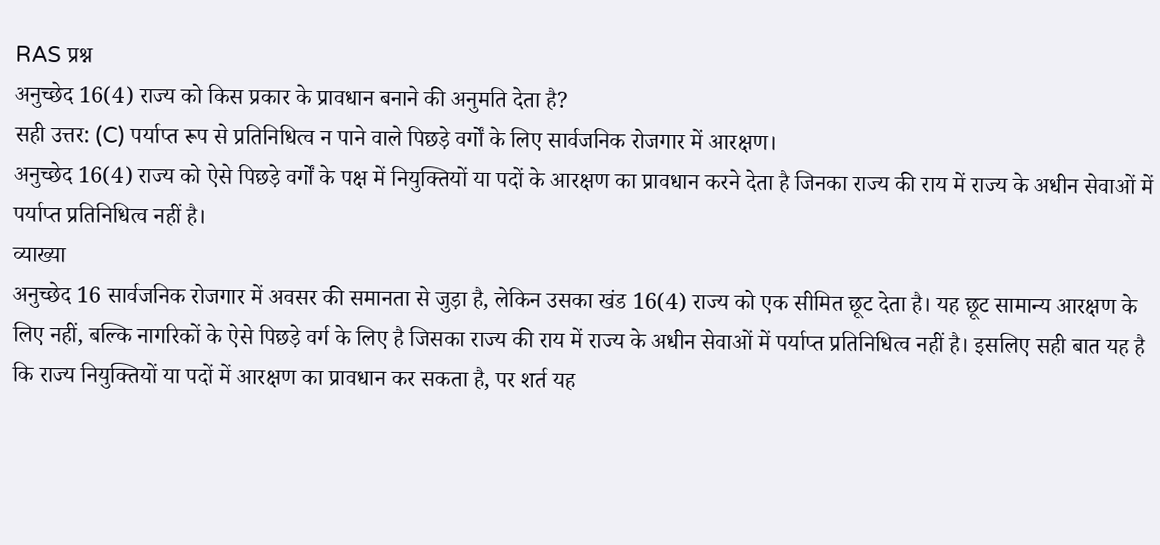RAS प्रश्न
अनुच्छेद 16(4) राज्य को किस प्रकार के प्रावधान बनाने की अनुमति देता है?
सही उत्तर: (C) पर्याप्त रूप से प्रतिनिधित्व न पाने वाले पिछड़े वर्गों के लिए सार्वजनिक रोजगार में आरक्षण।
अनुच्छेद 16(4) राज्य को ऐसे पिछड़े वर्गों के पक्ष में नियुक्तियों या पदों के आरक्षण का प्रावधान करने देता है जिनका राज्य की राय में राज्य के अधीन सेवाओं में पर्याप्त प्रतिनिधित्व नहीं है।
व्याख्या
अनुच्छेद 16 सार्वजनिक रोजगार में अवसर की समानता से जुड़ा है, लेकिन उसका खंड 16(4) राज्य को एक सीमित छूट देता है। यह छूट सामान्य आरक्षण के लिए नहीं, बल्कि नागरिकों के ऐसे पिछड़े वर्ग के लिए है जिसका राज्य की राय में राज्य के अधीन सेवाओं में पर्याप्त प्रतिनिधित्व नहीं है। इसलिए सही बात यह है कि राज्य नियुक्तियों या पदों में आरक्षण का प्रावधान कर सकता है, पर शर्त यह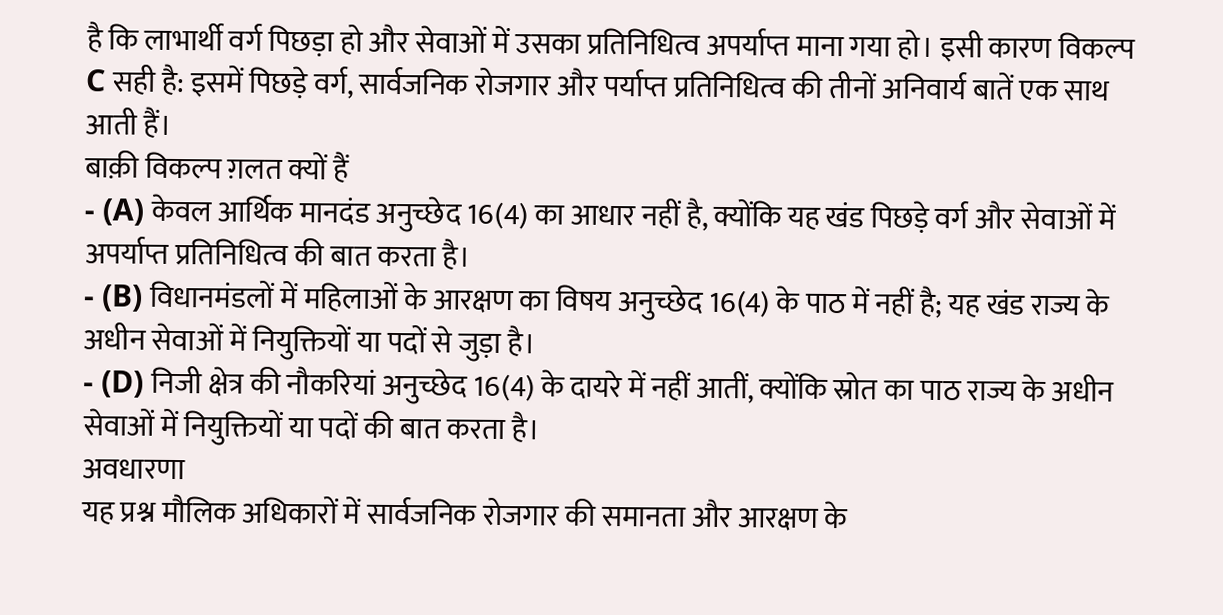है कि लाभार्थी वर्ग पिछड़ा हो और सेवाओं में उसका प्रतिनिधित्व अपर्याप्त माना गया हो। इसी कारण विकल्प C सही है: इसमें पिछड़े वर्ग, सार्वजनिक रोजगार और पर्याप्त प्रतिनिधित्व की तीनों अनिवार्य बातें एक साथ आती हैं।
बाक़ी विकल्प ग़लत क्यों हैं
- (A) केवल आर्थिक मानदंड अनुच्छेद 16(4) का आधार नहीं है, क्योंकि यह खंड पिछड़े वर्ग और सेवाओं में अपर्याप्त प्रतिनिधित्व की बात करता है।
- (B) विधानमंडलों में महिलाओं के आरक्षण का विषय अनुच्छेद 16(4) के पाठ में नहीं है; यह खंड राज्य के अधीन सेवाओं में नियुक्तियों या पदों से जुड़ा है।
- (D) निजी क्षेत्र की नौकरियां अनुच्छेद 16(4) के दायरे में नहीं आतीं, क्योंकि स्रोत का पाठ राज्य के अधीन सेवाओं में नियुक्तियों या पदों की बात करता है।
अवधारणा
यह प्रश्न मौलिक अधिकारों में सार्वजनिक रोजगार की समानता और आरक्षण के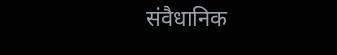संवैधानिक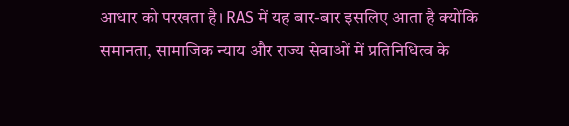आधार को परखता है। RAS में यह बार-बार इसलिए आता है क्योंकि समानता, सामाजिक न्याय और राज्य सेवाओं में प्रतिनिधित्व के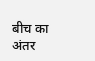बीच का अंतर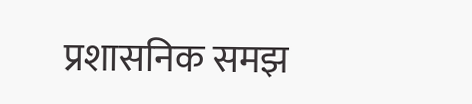प्रशासनिक समझ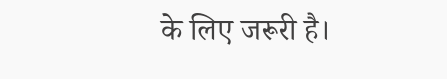के लिए जरूरी है।